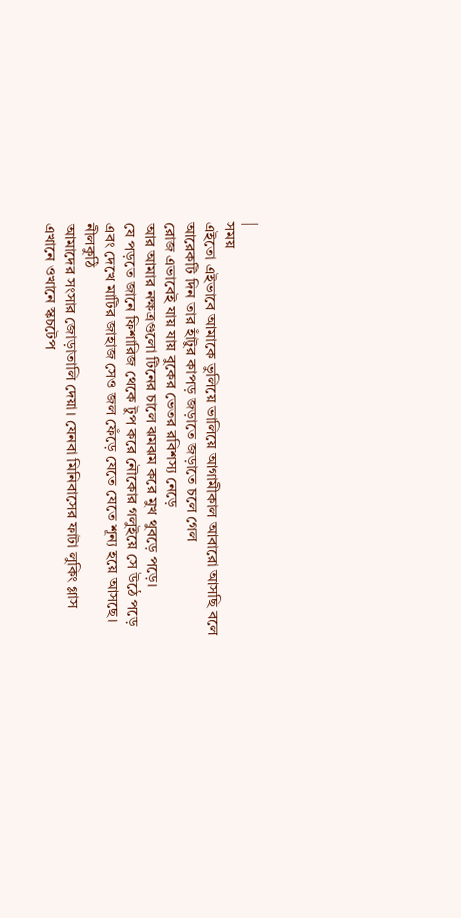|
সময়
এইতো এইভাবে আমাকে ভুলিয়ে ভালিয়ে আগামীকাল আবারো আসছি বলে
আরেকটি দিন তার হাঁটুর কাপড় জড়াতে জড়াতে চলে গেল
রোজ এভাবেই যায় যায় বুকের ভেতর রবিশস্য নেড়ে
আর আমার নক্ষত্রগুলো টিনের চালে ঝমঝম করে মুখ থুবড়ে পড়ে।
যে পড়তে জানে ফিশারিজ থেকে টুপ করে নৌকোর গলুইয়ে সে উঠে পড়ে
এবং দেখে মাটির জাহাজ সেও জল ফেঁড়ে যেতে যেতে শূন্য হয়ে আসছে।
নীলকুঠি
আমাদের সংসার জোড়াতালি দেয়া। যেনবা মিনিবাসের ফাটা লুকিং গ্লাস
এখানে ওখানে স্কচটেপ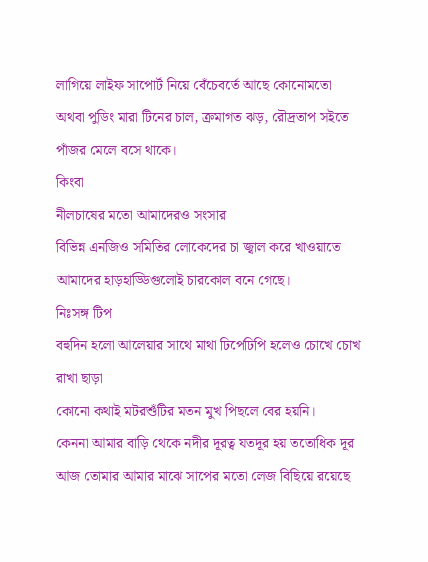লাগিয়ে লাইফ সাপোর্ট নিয়ে বেঁচেবর্তে আছে কোনোমতো
অথবা পুডিং মারা টিনের চাল, ক্রমাগত ঝড়, রৌদ্রতাপ সইতে পাঁজর মেলে বসে থাকে।
কিংবা
নীলচাষের মতো আমাদেরও সংসার
বিভিন্ন এনজিও সমিতির লোকেদের চা জ্বাল করে খাওয়াতে আমাদের হাড়হাড্ডিগুলোই চারকোল বনে গেছে।
নিঃসঙ্গ টিপ
বহুদিন হলো আলেয়ার সাথে মাথা ঢিপেঢিপি হলেও চোখে চোখ রাখা ছাড়া
কোনো কথাই মটরশুঁটির মতন মুখ পিছলে বের হয়নি।
কেননা আমার বাড়ি থেকে নদীর দূরত্ব যতদূর হয় ততোধিক দূর
আজ তোমার আমার মাঝে সাপের মতো লেজ বিছিয়ে রয়েছে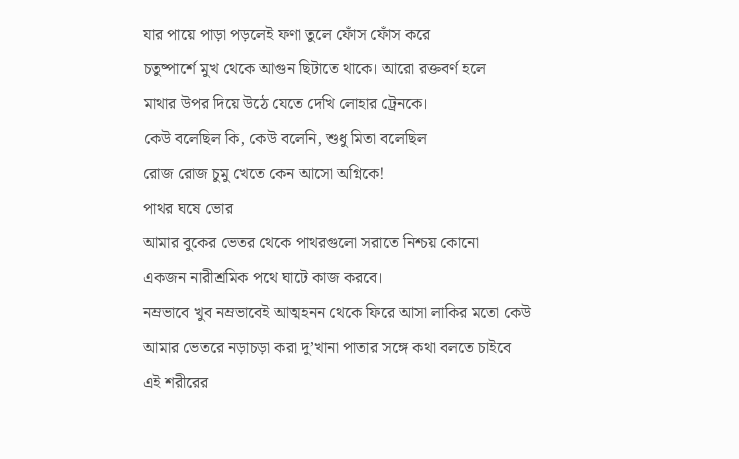যার পায়ে পাড়া পড়লেই ফণা তুলে ফোঁস ফোঁস করে
চতুষ্পার্শে মুখ থেকে আগুন ছিটাতে থাকে। আরো রক্তবর্ণ হলে
মাথার উপর দিয়ে উঠে যেতে দেখি লোহার ট্রেনকে।
কেউ বলেছিল কি, কেউ বলেনি, শুধু মিতা বলেছিল
রোজ রোজ চুমু খেতে কেন আসো অগ্নিকে!
পাথর ঘষে ভোর
আমার বুকের ভেতর থেকে পাথরগুলো সরাতে নিশ্চয় কোনো
একজন নারীশ্রমিক পথে ঘাটে কাজ করবে।
নম্রভাবে খুব নম্রভাবেই আত্মহনন থেকে ফিরে আসা লাকির মতো কেউ
আমার ভেতরে নড়াচড়া করা দু’খানা পাতার সঙ্গে কথা বলতে চাইবে
এই শরীরের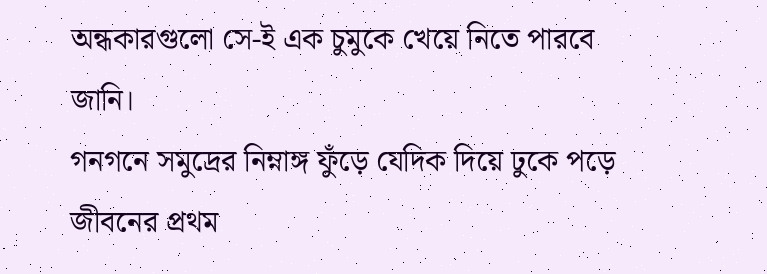অন্ধকারগুলো সে-ই এক চুমুকে খেয়ে নিতে পারবে জানি।
গনগনে সমুদ্রের নিম্নাঙ্গ ফুঁড়ে যেদিক দিয়ে ঢুকে পড়ে জীবনের প্রথম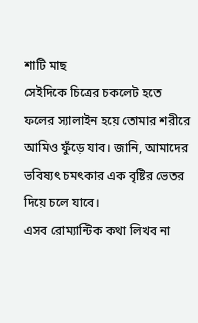শাটি মাছ
সেইদিকে চিত্রের চকলেট হতে ফলের স্যালাইন হয়ে তোমার শরীরে
আমিও ফুঁড়ে যাব। জানি, আমাদের ভবিষ্যৎ চমৎকার এক বৃষ্টির ভেতর
দিয়ে চলে যাবে।
এসব রোম্যান্টিক কথা লিখব না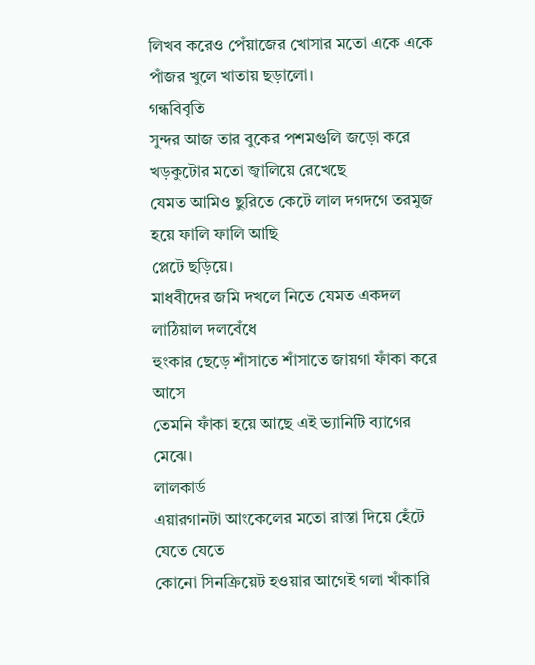লিখব করেও পেঁয়াজের খোসার মতো একে একে পাঁজর খুলে খাতায় ছড়ালো।
গন্ধবিবৃতি
সুন্দর আজ তার বুকের পশমগুলি জড়ো করে খড়কুটোর মতো জ্বালিয়ে রেখেছে
যেমত আমিও ছুরিতে কেটে লাল দগদগে তরমুজ হয়ে ফালি ফালি আছি
প্লেটে ছড়িয়ে।
মাধবীদের জমি দখলে নিতে যেমত একদল লাঠিয়াল দলবেঁধে
হুংকার ছেড়ে শাঁসাতে শাঁসাতে জায়গা ফাঁকা করে আসে
তেমনি ফাঁকা হয়ে আছে এই ভ্যানিটি ব্যাগের মেঝে।
লালকার্ড
এয়ারগানটা আংকেলের মতো রাস্তা দিয়ে হেঁটে যেতে যেতে
কোনো সিনক্রিয়েট হওয়ার আগেই গলা খাঁকারি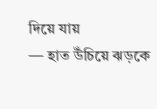দিয়ে যায়
— হাত উঁচিয়ে ঝড়কে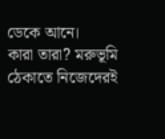ডেকে আনে।
কারা তারা? মরুভূমি ঠেকাতে নিজেদেরই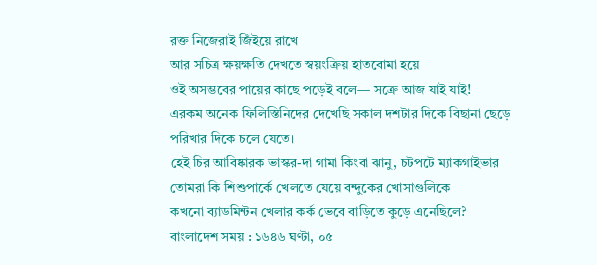রক্ত নিজেরাই জিঁইয়ে রাখে
আর সচিত্র ক্ষয়ক্ষতি দেখতে স্বয়ংক্রিয় হাতবোমা হয়ে
ওই অসম্ভবের পায়ের কাছে পড়েই বলে— সক্রে আজ যাই যাই!
এরকম অনেক ফিলিস্তিনিদের দেখেছি সকাল দশটার দিকে বিছানা ছেড়ে
পরিখার দিকে চলে যেতে।
হেই চির আবিষ্কারক ভাস্কর-দা গামা কিংবা ঝানু, চটপটে ম্যাকগাইভার
তোমরা কি শিশুপার্কে খেলতে যেয়ে বন্দুকের খোসাগুলিকে
কখনো ব্যাডমিন্টন খেলার কর্ক ভেবে বাড়িতে কুড়ে এনেছিলে?
বাংলাদেশ সময় : ১৬৪৬ ঘণ্টা, ০৫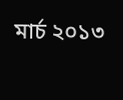মার্চ ২০১৩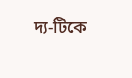দ্য-টিকে